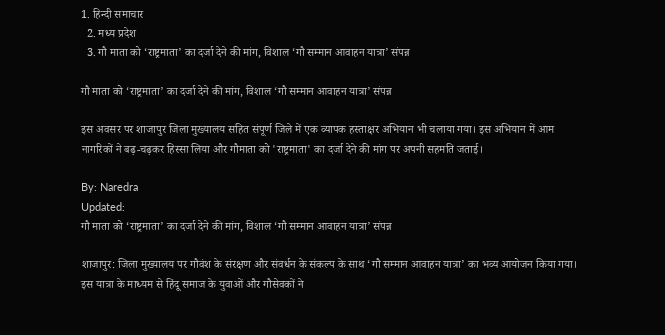1. हिन्दी समाचार
  2. मध्य प्रदेश
  3. गौ माता को ‘राष्ट्रमाता’ का दर्जा देने की मांग, विशाल ‘गौ सम्मान आवाहन यात्रा’ संपन्न

गौ माता को ‘राष्ट्रमाता’ का दर्जा देने की मांग, विशाल ‘गौ सम्मान आवाहन यात्रा’ संपन्न

इस अवसर पर शाजापुर जिला मुख्यालय सहित संपूर्ण जिले में एक व्यापक हस्ताक्षर अभियान भी चलाया गया। इस अभियान में आम नागरिकों ने बढ़-चढ़कर हिस्सा लिया और गौमाता को 'राष्ट्रमाता' का दर्जा देने की मांग पर अपनी सहमति जताई।

By: Naredra
Updated:
गौ माता को ‘राष्ट्रमाता’ का दर्जा देने की मांग, विशाल ‘गौ सम्मान आवाहन यात्रा’ संपन्न

शाजापुर: जिला मुख्यालय पर गौवंश के संरक्षण और संवर्धन के संकल्प के साथ ‘गौ सम्मान आवाहन यात्रा’ का भव्य आयोजन किया गया। इस यात्रा के माध्यम से हिंदू समाज के युवाओं और गौसेवकों ने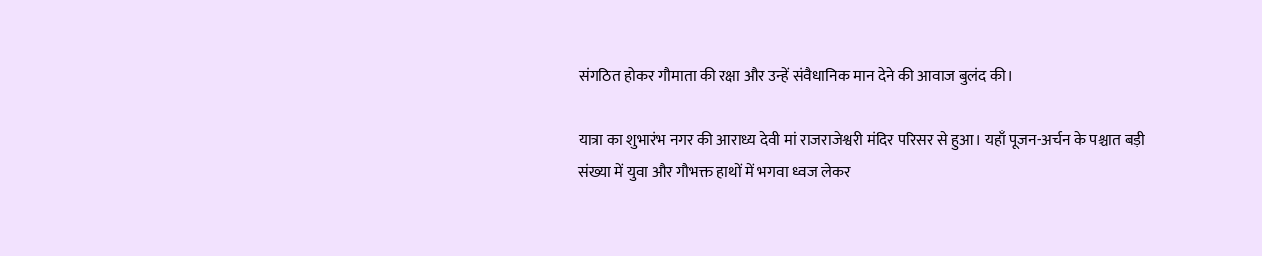संगठित होकर गौमाता की रक्षा और उन्हें संवैधानिक मान देने की आवाज बुलंद की।

यात्रा का शुभारंभ नगर की आराध्य देवी मां राजराजेश्वरी मंदिर परिसर से हुआ। यहाँ पूजन-अर्चन के पश्चात बड़ी संख्या में युवा और गौभक्त हाथों में भगवा ध्वज लेकर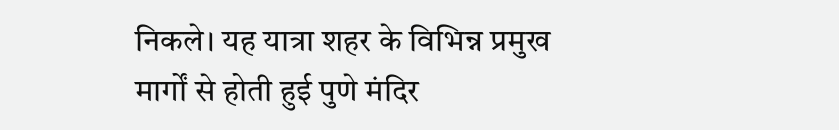निकले। यह यात्रा शहर के विभिन्न प्रमुख मार्गों से होती हुई पुणे मंदिर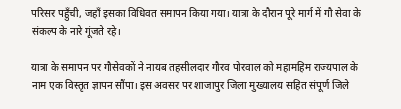परिसर पहुँची, जहाँ इसका विधिवत समापन किया गया। यात्रा के दौरान पूरे मार्ग में गौ सेवा के संकल्प के नारे गूंजते रहे।

यात्रा के समापन पर गौसेवकों ने नायब तहसीलदार गौरव पोरवाल को महामहिम राज्यपाल के नाम एक विस्तृत ज्ञापन सौंपा। इस अवसर पर शाजापुर जिला मुख्यालय सहित संपूर्ण जिले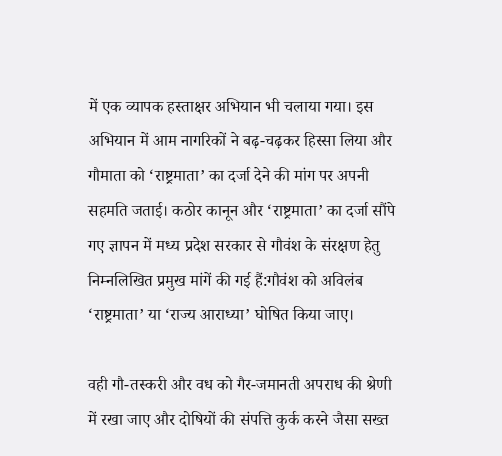में एक व्यापक हस्ताक्षर अभियान भी चलाया गया। इस अभियान में आम नागरिकों ने बढ़-चढ़कर हिस्सा लिया और गौमाता को ‘राष्ट्रमाता’ का दर्जा देने की मांग पर अपनी सहमति जताई। कठोर कानून और ‘राष्ट्रमाता’ का दर्जा सौंपे गए ज्ञापन में मध्य प्रदेश सरकार से गौवंश के संरक्षण हेतु निम्नलिखित प्रमुख मांगें की गई हैं:गौवंश को अविलंब ‘राष्ट्रमाता’ या ‘राज्य आराध्या’ घोषित किया जाए।

वही गौ-तस्करी और वध को गैर-जमानती अपराध की श्रेणी में रखा जाए और दोषियों की संपत्ति कुर्क करने जैसा सख्त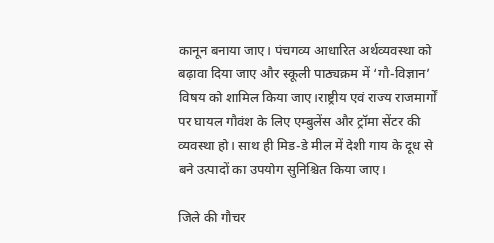कानून बनाया जाए। पंचगव्य आधारित अर्थव्यवस्था को बढ़ावा दिया जाए और स्कूली पाठ्यक्रम में ‘गौ-विज्ञान’ विषय को शामिल किया जाए।राष्ट्रीय एवं राज्य राजमार्गों पर घायल गौवंश के लिए एम्बुलेंस और ट्रॉमा सेंटर की व्यवस्था हो। साथ ही मिड-डे मील में देशी गाय के दूध से बने उत्पादों का उपयोग सुनिश्चित किया जाए।

जिले की गौचर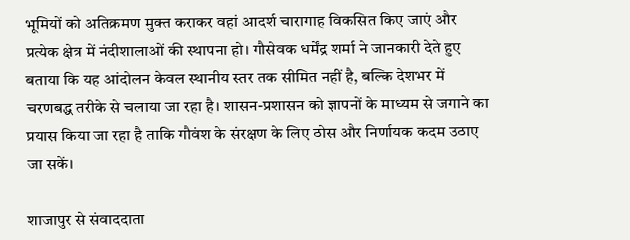भूमियों को अतिक्रमण मुक्त कराकर वहां आदर्श चारागाह विकसित किए जाएं और प्रत्येक क्षेत्र में नंदीशालाओं की स्थापना हो। गौसेवक धर्मेंद्र शर्मा ने जानकारी देते हुए बताया कि यह आंदोलन केवल स्थानीय स्तर तक सीमित नहीं है, बल्कि देशभर में चरणबद्ध तरीके से चलाया जा रहा है। शासन-प्रशासन को ज्ञापनों के माध्यम से जगाने का प्रयास किया जा रहा है ताकि गौवंश के संरक्षण के लिए ठोस और निर्णायक कदम उठाए जा सकें।

शाजापुर से संवाददाता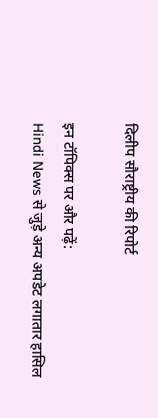दिलीप सौराष्ट्रीय की रिपोर्ट

इन टॉपिक्स पर और पढ़ें:
Hindi News से जुड़े अन्य अपडेट लगातार हासिल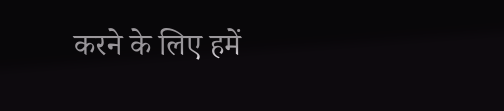करने के लिए हमें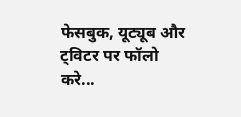फेसबुक, यूट्यूब और ट्विटर पर फॉलो करे...